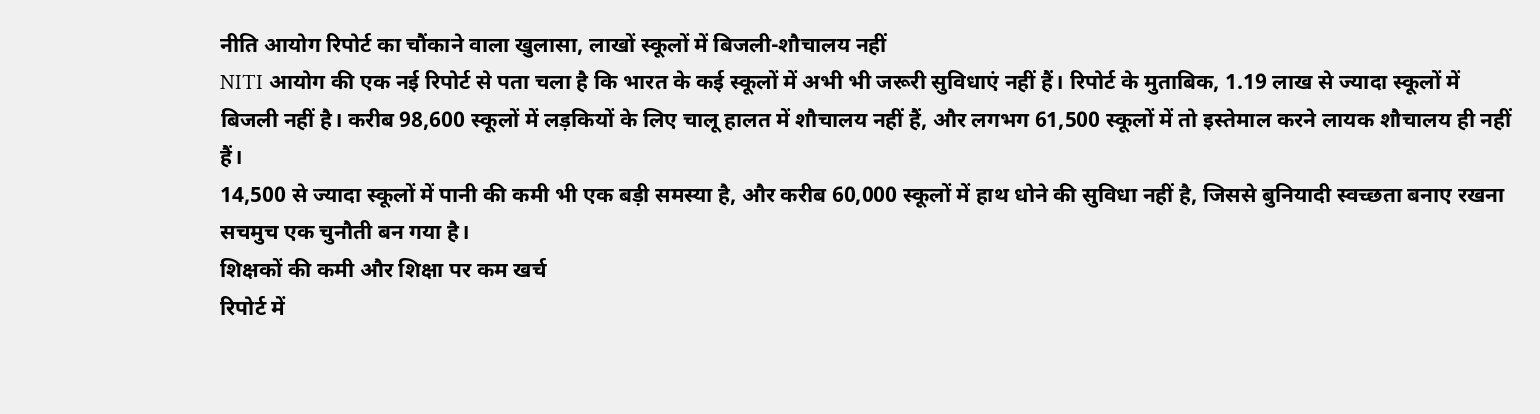नीति आयोग रिपोर्ट का चौंकाने वाला खुलासा, लाखों स्कूलों में बिजली-शौचालय नहीं
NITI आयोग की एक नई रिपोर्ट से पता चला है कि भारत के कई स्कूलों में अभी भी जरूरी सुविधाएं नहीं हैं। रिपोर्ट के मुताबिक, 1.19 लाख से ज्यादा स्कूलों में बिजली नहीं है। करीब 98,600 स्कूलों में लड़कियों के लिए चालू हालत में शौचालय नहीं हैं, और लगभग 61,500 स्कूलों में तो इस्तेमाल करने लायक शौचालय ही नहीं हैं।
14,500 से ज्यादा स्कूलों में पानी की कमी भी एक बड़ी समस्या है, और करीब 60,000 स्कूलों में हाथ धोने की सुविधा नहीं है, जिससे बुनियादी स्वच्छता बनाए रखना सचमुच एक चुनौती बन गया है।
शिक्षकों की कमी और शिक्षा पर कम खर्च
रिपोर्ट में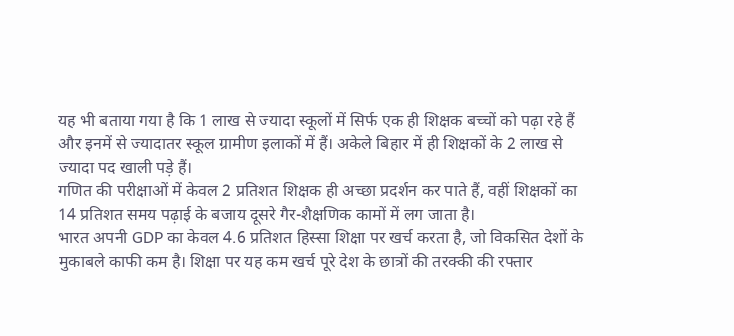यह भी बताया गया है कि 1 लाख से ज्यादा स्कूलों में सिर्फ एक ही शिक्षक बच्चों को पढ़ा रहे हैं और इनमें से ज्यादातर स्कूल ग्रामीण इलाकों में हैं। अकेले बिहार में ही शिक्षकों के 2 लाख से ज्यादा पद खाली पड़े हैं।
गणित की परीक्षाओं में केवल 2 प्रतिशत शिक्षक ही अच्छा प्रदर्शन कर पाते हैं, वहीं शिक्षकों का 14 प्रतिशत समय पढ़ाई के बजाय दूसरे गैर-शैक्षणिक कामों में लग जाता है।
भारत अपनी GDP का केवल 4.6 प्रतिशत हिस्सा शिक्षा पर खर्च करता है, जो विकसित देशों के मुकाबले काफी कम है। शिक्षा पर यह कम खर्च पूरे देश के छात्रों की तरक्की की रफ्तार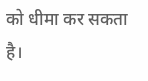को धीमा कर सकता है।